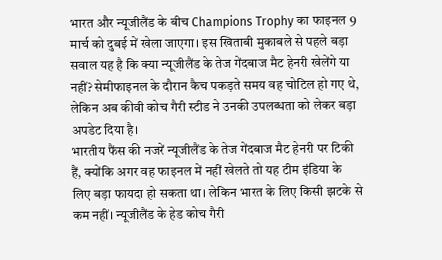भारत और न्यूजीलैंड के बीच Champions Trophy का फाइनल 9 मार्च को दुबई में खेला जाएगा। इस खिताबी मुकाबले से पहले बड़ा सवाल यह है कि क्या न्यूजीलैंड के तेज गेंदबाज मैट हेनरी खेलेंगे या नहीं? सेमीफाइनल के दौरान कैच पकड़ते समय वह चोटिल हो गए थे, लेकिन अब कीवी कोच गैरी स्टीड ने उनकी उपलब्धता को लेकर बड़ा अपडेट दिया है।
भारतीय फैंस की नजरें न्यूजीलैंड के तेज गेंदबाज मैट हेनरी पर टिकी हैं, क्योंकि अगर वह फाइनल में नहीं खेलते तो यह टीम इंडिया के लिए बड़ा फायदा हो सकता था। लेकिन भारत के लिए किसी झटके से कम नहीं। न्यूजीलैंड के हेड कोच गैरी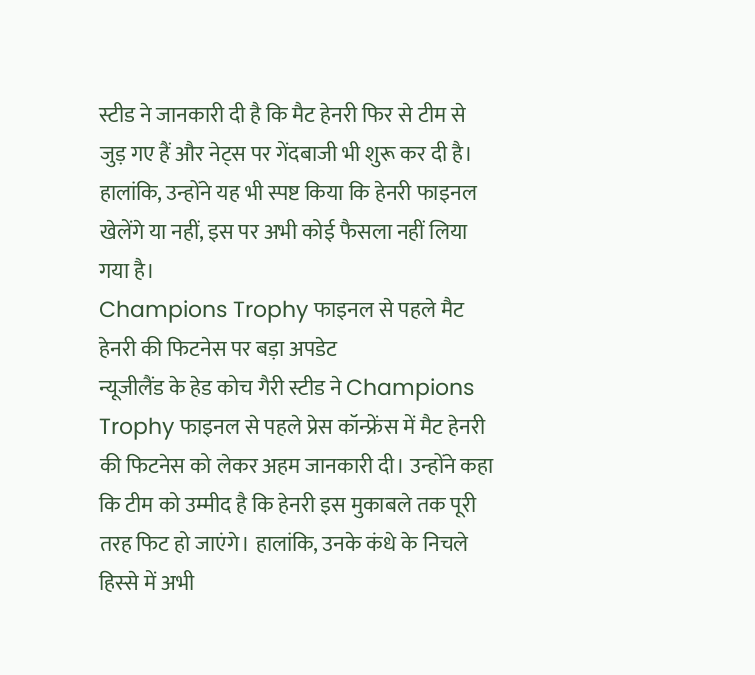स्टीड ने जानकारी दी है कि मैट हेनरी फिर से टीम से जुड़ गए हैं और नेट्स पर गेंदबाजी भी शुरू कर दी है। हालांकि, उन्होंने यह भी स्पष्ट किया कि हेनरी फाइनल खेलेंगे या नहीं, इस पर अभी कोई फैसला नहीं लिया गया है।
Champions Trophy फाइनल से पहले मैट हेनरी की फिटनेस पर बड़ा अपडेट
न्यूजीलैंड के हेड कोच गैरी स्टीड ने Champions Trophy फाइनल से पहले प्रेस कॉन्फ्रेंस में मैट हेनरी की फिटनेस को लेकर अहम जानकारी दी। उन्होंने कहा कि टीम को उम्मीद है कि हेनरी इस मुकाबले तक पूरी तरह फिट हो जाएंगे। हालांकि, उनके कंधे के निचले हिस्से में अभी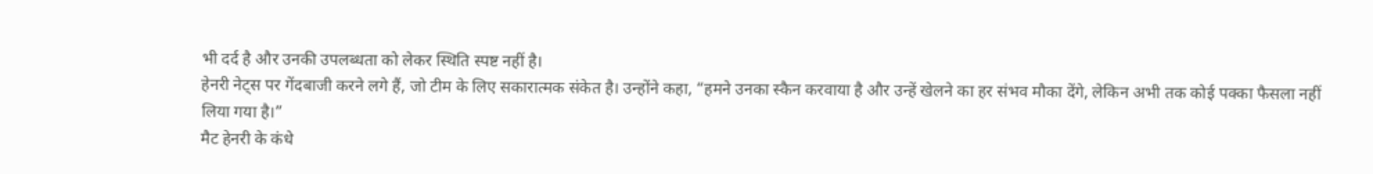भी दर्द है और उनकी उपलब्धता को लेकर स्थिति स्पष्ट नहीं है।
हेनरी नेट्स पर गेंदबाजी करने लगे हैं, जो टीम के लिए सकारात्मक संकेत है। उन्होंने कहा, “हमने उनका स्कैन करवाया है और उन्हें खेलने का हर संभव मौका देंगे, लेकिन अभी तक कोई पक्का फैसला नहीं लिया गया है।”
मैट हेनरी के कंधे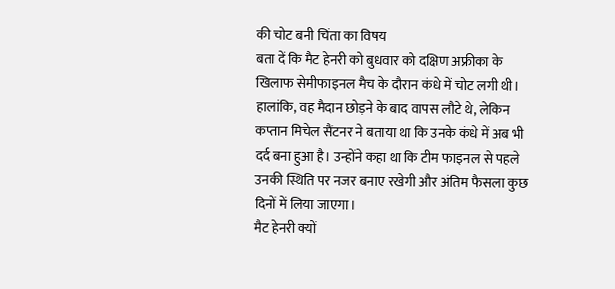की चोट बनी चिंता का विषय
बता दें कि मैट हेनरी को बुधवार को दक्षिण अफ्रीका के खिलाफ सेमीफाइनल मैच के दौरान कंधे में चोट लगी थी। हालांकि, वह मैदान छोड़ने के बाद वापस लौटे थे, लेकिन कप्तान मिचेल सैंटनर ने बताया था कि उनके कंधे में अब भी दर्द बना हुआ है। उन्होंने कहा था कि टीम फाइनल से पहले उनकी स्थिति पर नजर बनाए रखेगी और अंतिम फैसला कुछ दिनों में लिया जाएगा।
मैट हेनरी क्यों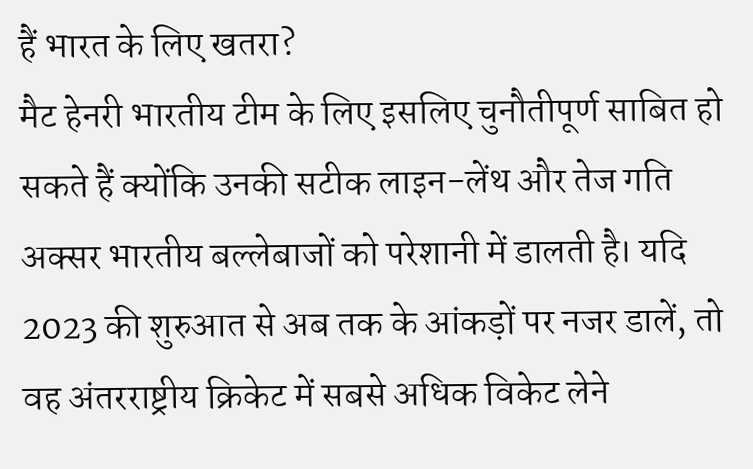हैं भारत के लिए खतरा?
मैट हेनरी भारतीय टीम के लिए इसलिए चुनौतीपूर्ण साबित हो सकते हैं क्योंकि उनकी सटीक लाइन-लेंथ और तेज गति अक्सर भारतीय बल्लेबाजों को परेशानी में डालती है। यदि 2023 की शुरुआत से अब तक के आंकड़ों पर नजर डालें, तो वह अंतरराष्ट्रीय क्रिकेट में सबसे अधिक विकेट लेने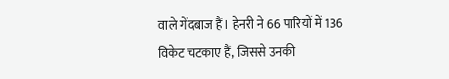वाले गेंदबाज हैं। हेनरी ने 66 पारियों में 136 विकेट चटकाए हैं, जिससे उनकी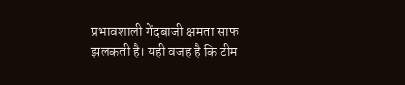प्रभावशाली गेंदबाजी क्षमता साफ झलकती है। यही वजह है कि टीम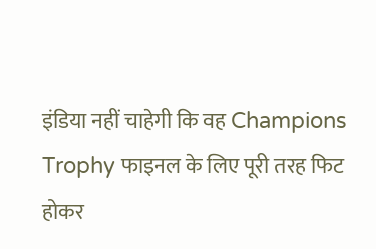इंडिया नहीं चाहेगी कि वह Champions Trophy फाइनल के लिए पूरी तरह फिट होकर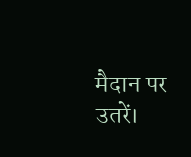मैदान पर उतरें।